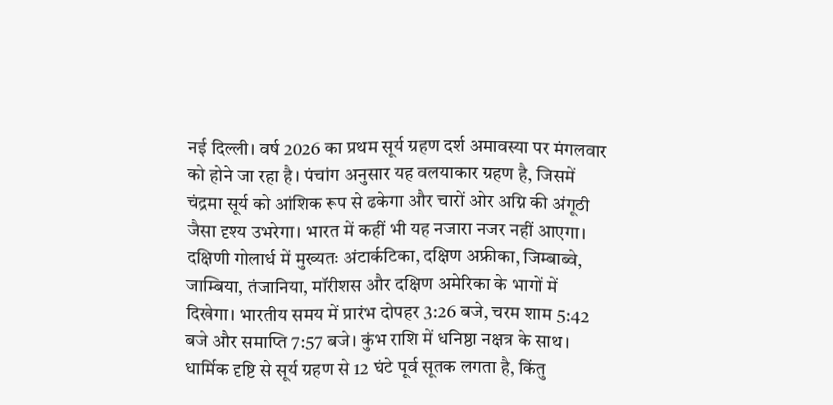नई दिल्ली। वर्ष 2026 का प्रथम सूर्य ग्रहण दर्श अमावस्या पर मंगलवार को होने जा रहा है। पंचांग अनुसार यह वलयाकार ग्रहण है, जिसमें चंद्रमा सूर्य को आंशिक रूप से ढकेगा और चारों ओर अग्नि की अंगूठी जैसा दृश्य उभरेगा। भारत में कहीं भी यह नजारा नजर नहीं आएगा।
दक्षिणी गोलार्ध में मुख्यतः अंटार्कटिका, दक्षिण अफ्रीका, जिम्बाब्वे, जाम्बिया, तंजानिया, मॉरीशस और दक्षिण अमेरिका के भागों में दिखेगा। भारतीय समय में प्रारंभ दोपहर 3:26 बजे, चरम शाम 5:42 बजे और समाप्ति 7:57 बजे। कुंभ राशि में धनिष्ठा नक्षत्र के साथ।
धार्मिक दृष्टि से सूर्य ग्रहण से 12 घंटे पूर्व सूतक लगता है, किंतु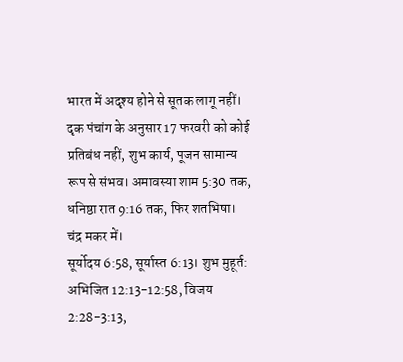भारत में अदृश्य होने से सूतक लागू नहीं। दृक पंचांग के अनुसार 17 फरवरी को कोई प्रतिबंध नहीं, शुभ कार्य, पूजन सामान्य रूप से संभव। अमावस्या शाम 5:30 तक, धनिष्ठा रात 9:16 तक, फिर शतभिषा। चंद्र मकर में।
सूर्योदय 6:58, सूर्यास्त 6:13। शुभ मुहूर्त: अभिजित 12:13-12:58, विजय 2:28-3:13,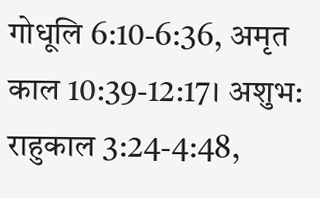गोधूलि 6:10-6:36, अमृत काल 10:39-12:17। अशुभ: राहुकाल 3:24-4:48,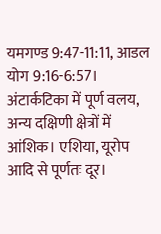यमगण्ड 9:47-11:11, आडल योग 9:16-6:57। अंटार्कटिका में पूर्ण वलय, अन्य दक्षिणी क्षेत्रों में आंशिक। एशिया, यूरोप आदि से पूर्णतः दूर।